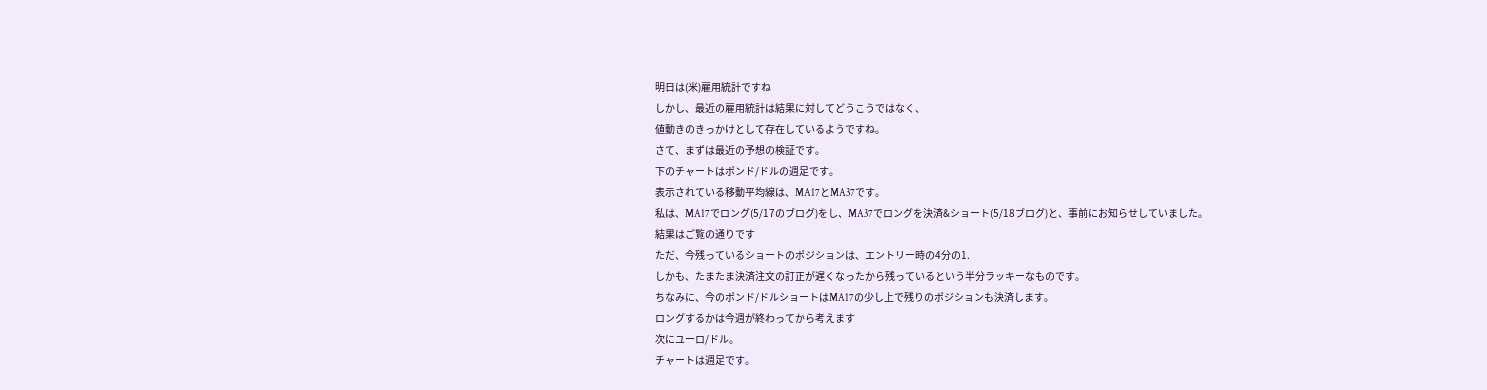明日は(米)雇用統計ですね
しかし、最近の雇用統計は結果に対してどうこうではなく、
値動きのきっかけとして存在しているようですね。
さて、まずは最近の予想の検証です。
下のチャートはポンド/ドルの週足です。
表示されている移動平均線は、MA17とMA37です。
私は、MA17でロング(5/17のブログ)をし、MA37でロングを決済&ショート(5/18ブログ)と、事前にお知らせしていました。
結果はご覧の通りです
ただ、今残っているショートのポジションは、エントリー時の4分の1.
しかも、たまたま決済注文の訂正が遅くなったから残っているという半分ラッキーなものです。
ちなみに、今のポンド/ドルショートはMA17の少し上で残りのポジションも決済します。
ロングするかは今週が終わってから考えます
次にユーロ/ドル。
チャートは週足です。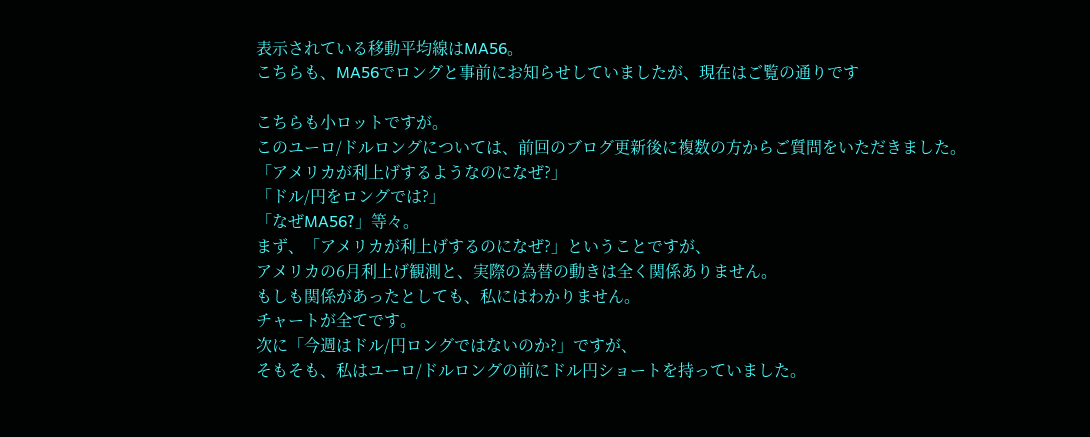表示されている移動平均線はMA56。
こちらも、MA56でロングと事前にお知らせしていましたが、現在はご覧の通りです

こちらも小ロットですが。
このユーロ/ドルロングについては、前回のブログ更新後に複数の方からご質問をいただきました。
「アメリカが利上げするようなのになぜ?」
「ドル/円をロングでは?」
「なぜMA56?」等々。
まず、「アメリカが利上げするのになぜ?」ということですが、
アメリカの6月利上げ観測と、実際の為替の動きは全く関係ありません。
もしも関係があったとしても、私にはわかりません。
チャートが全てです。
次に「今週はドル/円ロングではないのか?」ですが、
そもそも、私はユーロ/ドルロングの前にドル円ショートを持っていました。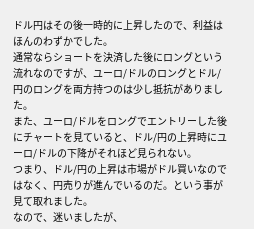ドル円はその後一時的に上昇したので、利益はほんのわずかでした。
通常ならショートを決済した後にロングという流れなのですが、ユーロ/ドルのロングとドル/円のロングを両方持つのは少し抵抗がありました。
また、ユーロ/ドルをロングでエントリーした後にチャートを見ていると、ドル/円の上昇時にユーロ/ドルの下降がそれほど見られない。
つまり、ドル/円の上昇は市場がドル買いなのではなく、円売りが進んでいるのだ。という事が見て取れました。
なので、迷いましたが、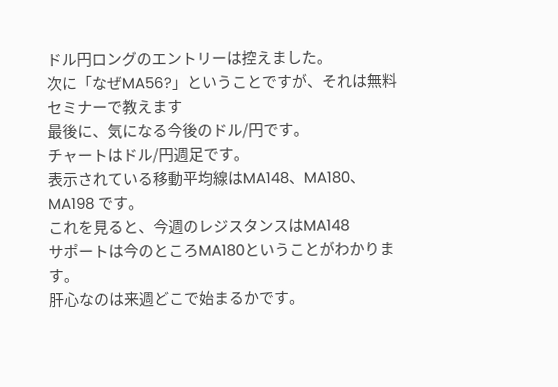ドル円ロングのエントリーは控えました。
次に「なぜMA56?」ということですが、それは無料セミナーで教えます
最後に、気になる今後のドル/円です。
チャートはドル/円週足です。
表示されている移動平均線はMA148、MA180、MA198 です。
これを見ると、今週のレジスタンスはMA148
サポートは今のところMA180ということがわかります。
肝心なのは来週どこで始まるかです。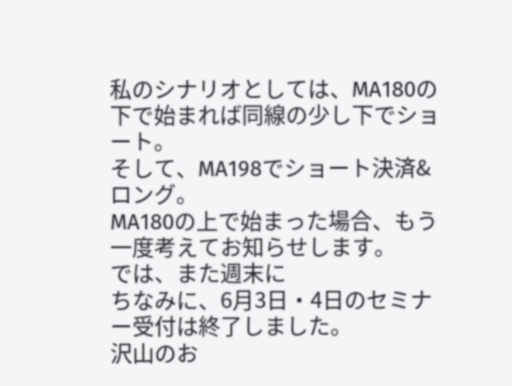私のシナリオとしては、MA180の下で始まれば同線の少し下でショート。
そして、MA198でショート決済&ロング。
MA180の上で始まった場合、もう一度考えてお知らせします。
では、また週末に
ちなみに、6月3日・4日のセミナー受付は終了しました。
沢山のお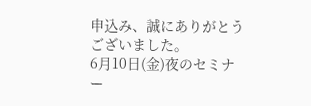申込み、誠にありがとうございました。
6月10日(金)夜のセミナー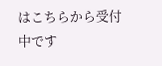はこちらから受付中です